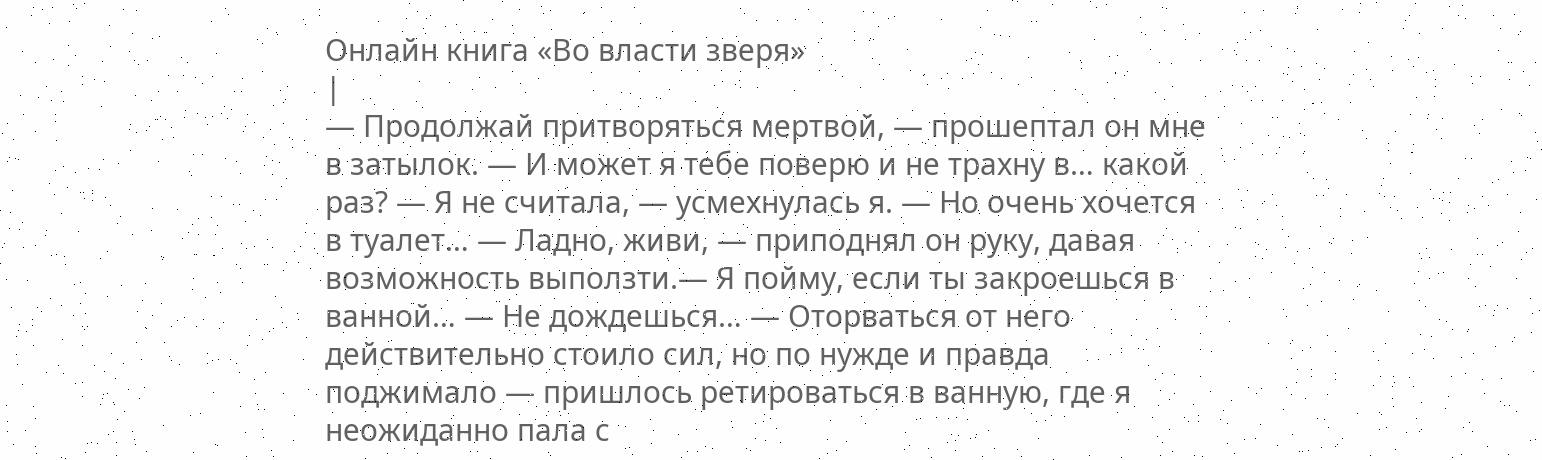Онлайн книга «Во власти зверя»
|
— Продолжай притворяться мертвой, — прошептал он мне в затылок. — И может я тебе поверю и не трахну в… какой раз? — Я не считала, — усмехнулась я. — Но очень хочется в туалет… — Ладно, живи, — приподнял он руку, давая возможность выползти.— Я пойму, если ты закроешься в ванной… — Не дождешься… — Оторваться от него действительно стоило сил, но по нужде и правда поджимало — пришлось ретироваться в ванную, где я неожиданно пала с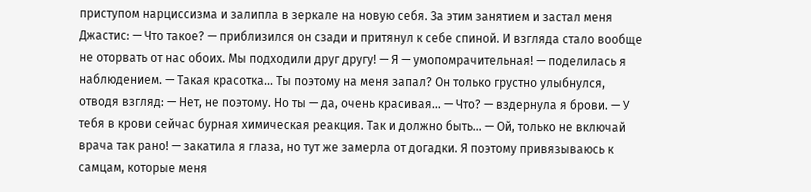приступом нарциссизма и залипла в зеркале на новую себя. За этим занятием и застал меня Джастис: — Что такое? — приблизился он сзади и притянул к себе спиной. И взгляда стало вообще не оторвать от нас обоих. Мы подходили друг другу! — Я — умопомрачительная! — поделилась я наблюдением. — Такая красотка… Ты поэтому на меня запал? Он только грустно улыбнулся, отводя взгляд: — Нет, не поэтому. Но ты — да, очень красивая… — Что? — вздернула я брови. — У тебя в крови сейчас бурная химическая реакция. Так и должно быть… — Ой, только не включай врача так рано! — закатила я глаза, но тут же замерла от догадки. Я поэтому привязываюсь к самцам, которые меня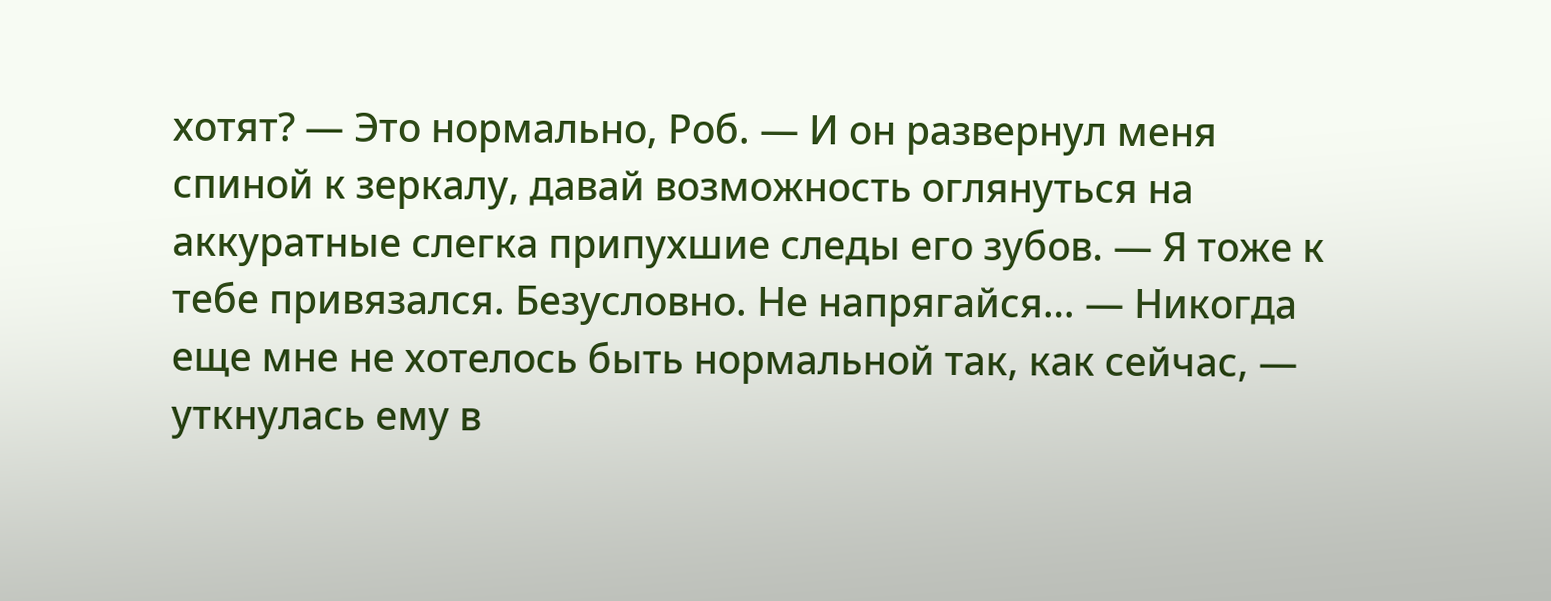хотят? — Это нормально, Роб. — И он развернул меня спиной к зеркалу, давай возможность оглянуться на аккуратные слегка припухшие следы его зубов. — Я тоже к тебе привязался. Безусловно. Не напрягайся… — Никогда еще мне не хотелось быть нормальной так, как сейчас, — уткнулась ему в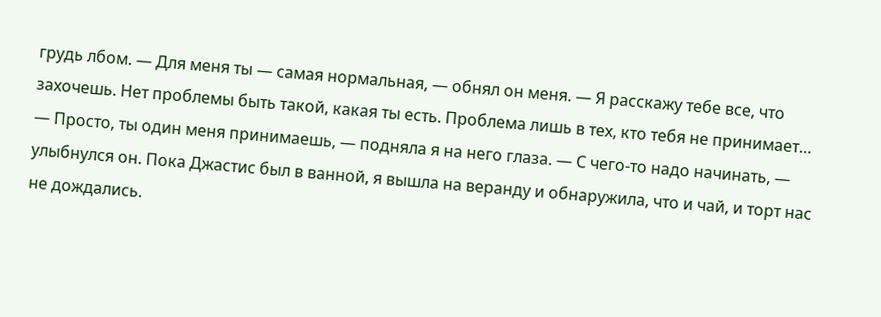грудь лбом. — Для меня ты — самая нормальная, — обнял он меня. — Я расскажу тебе все, что захочешь. Нет проблемы быть такой, какая ты есть. Проблема лишь в тех, кто тебя не принимает… — Просто, ты один меня принимаешь, — подняла я на него глаза. — С чего-то надо начинать, — улыбнулся он. Пока Джастис был в ванной, я вышла на веранду и обнаружила, что и чай, и торт нас не дождались.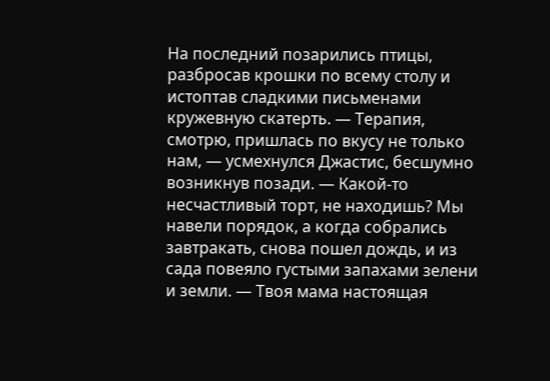На последний позарились птицы, разбросав крошки по всему столу и истоптав сладкими письменами кружевную скатерть. — Терапия, смотрю, пришлась по вкусу не только нам, — усмехнулся Джастис, бесшумно возникнув позади. — Какой-то несчастливый торт, не находишь? Мы навели порядок, а когда собрались завтракать, снова пошел дождь, и из сада повеяло густыми запахами зелени и земли. — Твоя мама настоящая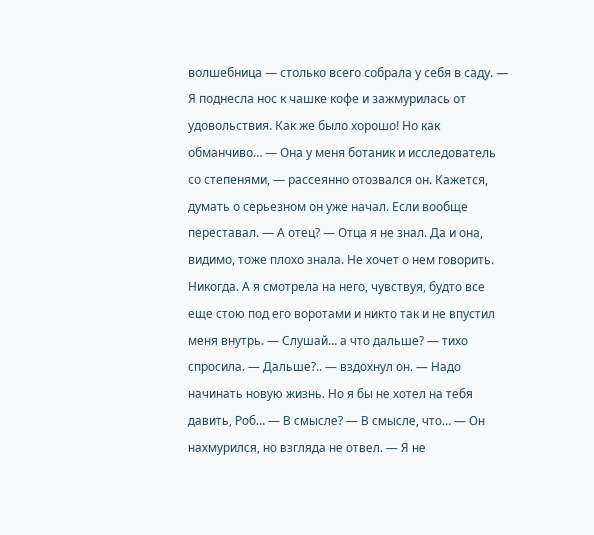волшебница — столько всего собрала у себя в саду. — Я поднесла нос к чашке кофе и зажмурилась от удовольствия. Как же было хорошо! Но как обманчиво… — Она у меня ботаник и исследователь со степенями, — рассеянно отозвался он. Кажется, думать о серьезном он уже начал. Если вообще переставал. — А отец? — Отца я не знал. Да и она, видимо, тоже плохо знала. Не хочет о нем говорить. Никогда. А я смотрела на него, чувствуя, будто все еще стою под его воротами и никто так и не впустил меня внутрь. — Слушай… а что дальше? — тихо спросила. — Дальше?.. — вздохнул он. — Надо начинать новую жизнь. Но я бы не хотел на тебя давить, Роб… — В смысле? — В смысле, что… — Он нахмурился, но взгляда не отвел. — Я не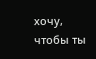хочу, чтобы ты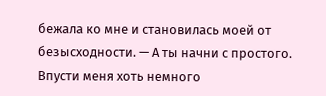бежала ко мне и становилась моей от безысходности. — А ты начни с простого. Впусти меня хоть немного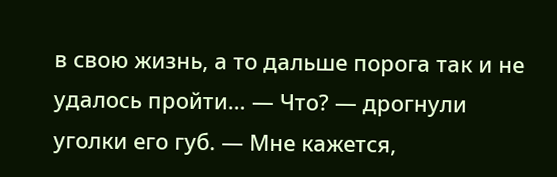в свою жизнь, а то дальше порога так и не удалось пройти… — Что? — дрогнули уголки его губ. — Мне кажется,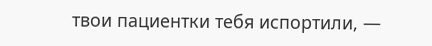твои пациентки тебя испортили, —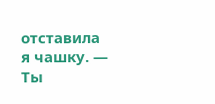отставила я чашку. — Ты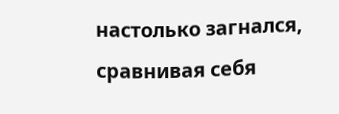настолько загнался, сравнивая себя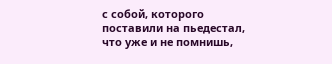с собой, которого поставили на пьедестал, что уже и не помнишь,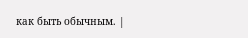как быть обычным. |